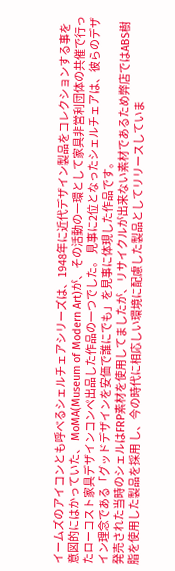イームズのアイコンとも呼べるシェルチェアシリーズは、1948年に近代デザイン製品をコレクションする事を意図的にはかっていた、 MoMA(Museum of Modern Art)が、その活動の一環として家具非営利団体の共催で行ったローコスト家具デザインコンペ出品した作品の一つでした。 見事に2位となったシェルチェアは、彼らのデザイン理念である「グッドデザインを安価で誰にでも」を見事に体現した作品です。
発売された当時のシェルはFRP素材を使用してましたが、リサイクルが出来ない素材であるため弊店ではABS樹脂を使用した製品を採用 し、今の時代に相応しい環境に配慮した製品としてリリースしていま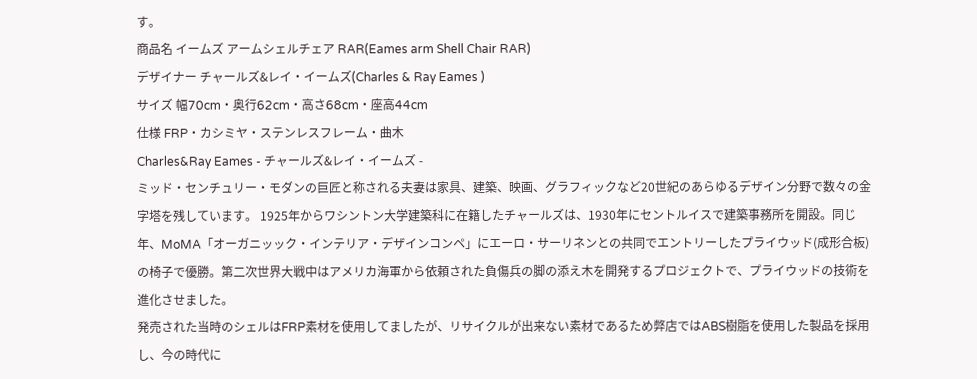す。
商品名 イームズ アームシェルチェア RAR(Eames arm Shell Chair RAR)
デザイナー チャールズ&レイ・イームズ(Charles & Ray Eames )
サイズ 幅70cm・奥行62cm・高さ68cm・座高44cm
仕様 FRP・カシミヤ・ステンレスフレーム・曲木
Charles&Ray Eames - チャールズ&レイ・イームズ -
ミッド・センチュリー・モダンの巨匠と称される夫妻は家具、建築、映画、グラフィックなど20世紀のあらゆるデザイン分野で数々の金字塔を残しています。 1925年からワシントン大学建築科に在籍したチャールズは、1930年にセントルイスで建築事務所を開設。同じ年、MoMA「オーガニッック・インテリア・デザインコンペ」にエーロ・サーリネンとの共同でエントリーしたプライウッド(成形合板)の椅子で優勝。第二次世界大戦中はアメリカ海軍から依頼された負傷兵の脚の添え木を開発するプロジェクトで、プライウッドの技術を進化させました。
発売された当時のシェルはFRP素材を使用してましたが、リサイクルが出来ない素材であるため弊店ではABS樹脂を使用した製品を採用 し、今の時代に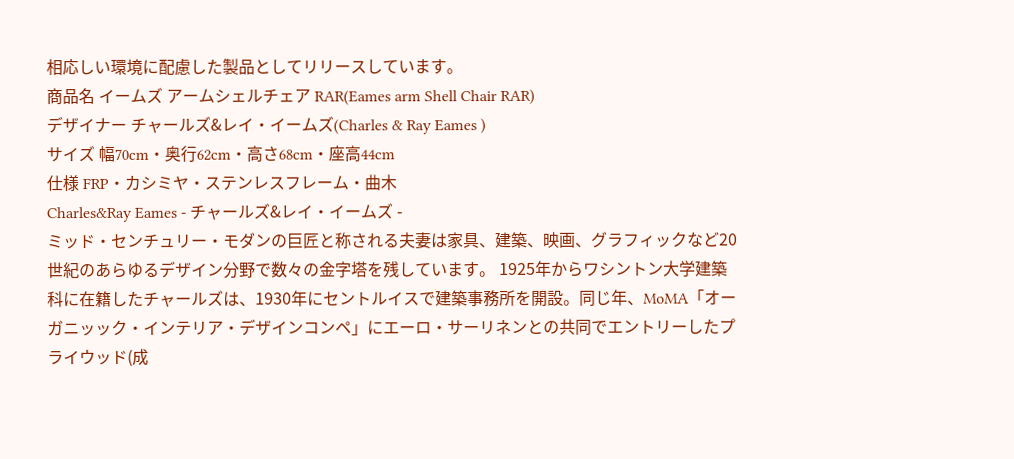相応しい環境に配慮した製品としてリリースしています。
商品名 イームズ アームシェルチェア RAR(Eames arm Shell Chair RAR)
デザイナー チャールズ&レイ・イームズ(Charles & Ray Eames )
サイズ 幅70cm・奥行62cm・高さ68cm・座高44cm
仕様 FRP・カシミヤ・ステンレスフレーム・曲木
Charles&Ray Eames - チャールズ&レイ・イームズ -
ミッド・センチュリー・モダンの巨匠と称される夫妻は家具、建築、映画、グラフィックなど20世紀のあらゆるデザイン分野で数々の金字塔を残しています。 1925年からワシントン大学建築科に在籍したチャールズは、1930年にセントルイスで建築事務所を開設。同じ年、MoMA「オーガニッック・インテリア・デザインコンペ」にエーロ・サーリネンとの共同でエントリーしたプライウッド(成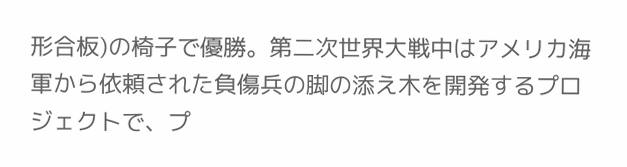形合板)の椅子で優勝。第二次世界大戦中はアメリカ海軍から依頼された負傷兵の脚の添え木を開発するプロジェクトで、プ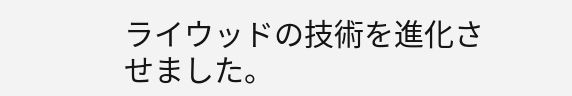ライウッドの技術を進化させました。